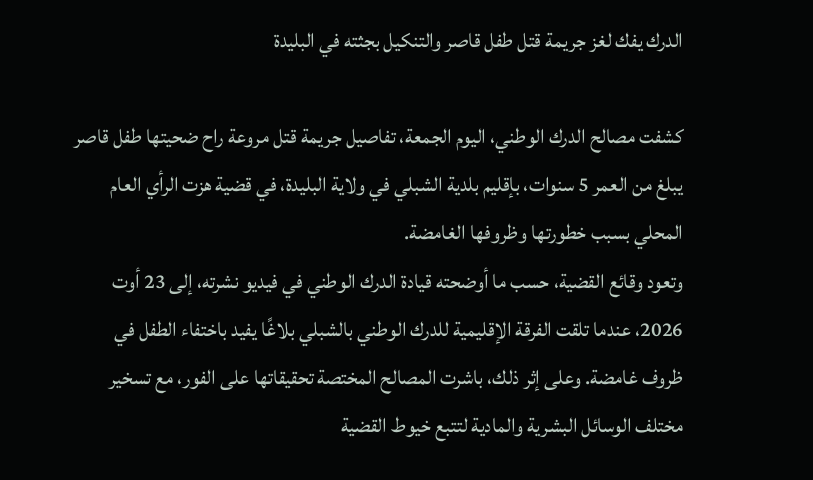الدرك يفك لغز جريمة قتل طفل قاصر والتنكيل بجثته في البليدة

كشفت مصالح الدرك الوطني، اليوم الجمعة، تفاصيل جريمة قتل مروعة راح ضحيتها طفل قاصر يبلغ من العمر 5 سنوات، بإقليم بلدية الشبلي في ولاية البليدة، في قضية هزت الرأي العام المحلي بسبب خطورتها وظروفها الغامضة.
وتعود وقائع القضية، حسب ما أوضحته قيادة الدرك الوطني في فيديو نشرته، إلى 23 أوت 2026، عندما تلقت الفرقة الإقليمية للدرك الوطني بالشبلي بلاغًا يفيد باختفاء الطفل في ظروف غامضة. وعلى إثر ذلك، باشرت المصالح المختصة تحقيقاتها على الفور، مع تسخير مختلف الوسائل البشرية والمادية لتتبع خيوط القضية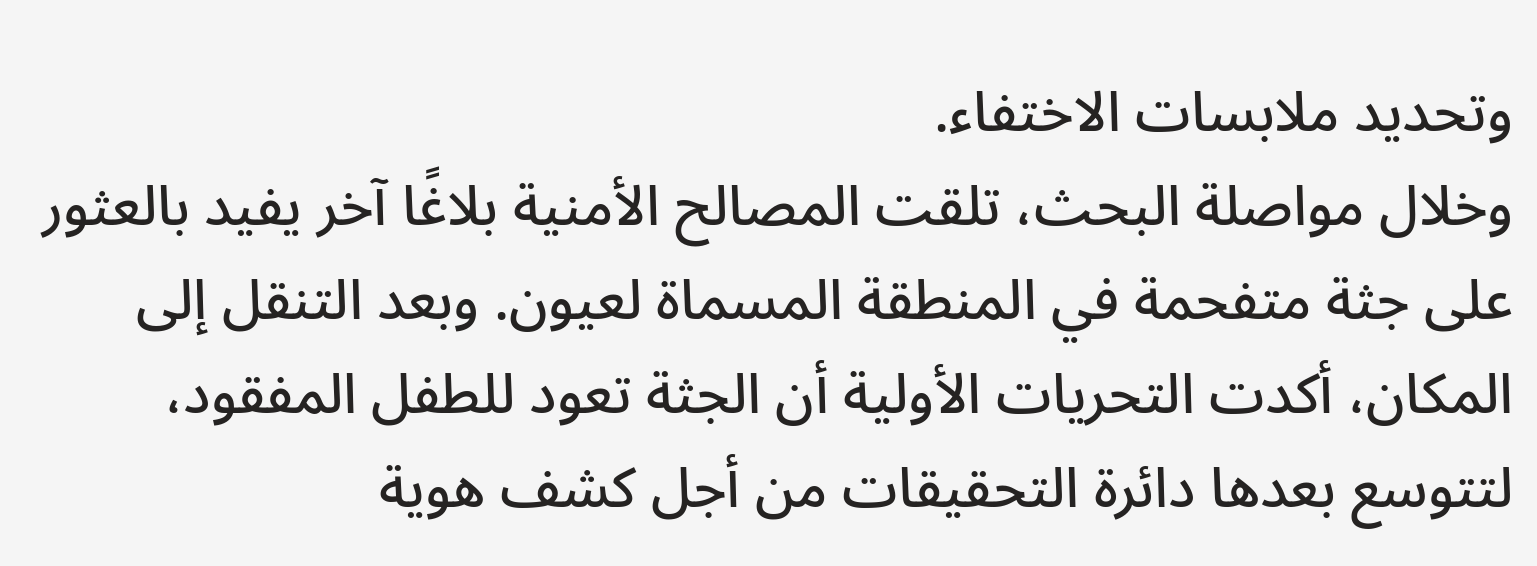وتحديد ملابسات الاختفاء.
وخلال مواصلة البحث، تلقت المصالح الأمنية بلاغًا آخر يفيد بالعثور على جثة متفحمة في المنطقة المسماة لعيون. وبعد التنقل إلى المكان، أكدت التحريات الأولية أن الجثة تعود للطفل المفقود، لتتوسع بعدها دائرة التحقيقات من أجل كشف هوية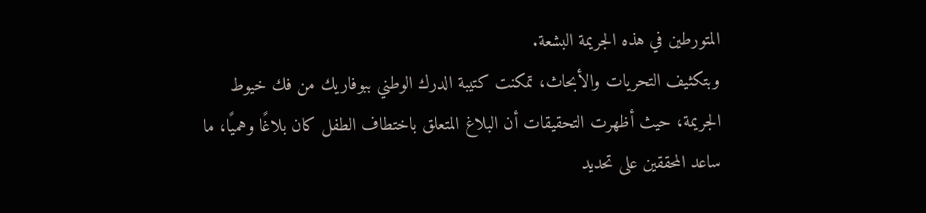المتورطين في هذه الجريمة البشعة.
وبتكثيف التحريات والأبحاث، تمكنت كتيبة الدرك الوطني ببوفاريك من فك خيوط الجريمة، حيث أظهرت التحقيقات أن البلاغ المتعلق باختطاف الطفل كان بلاغًا وهميًا، ما ساعد المحققين على تحديد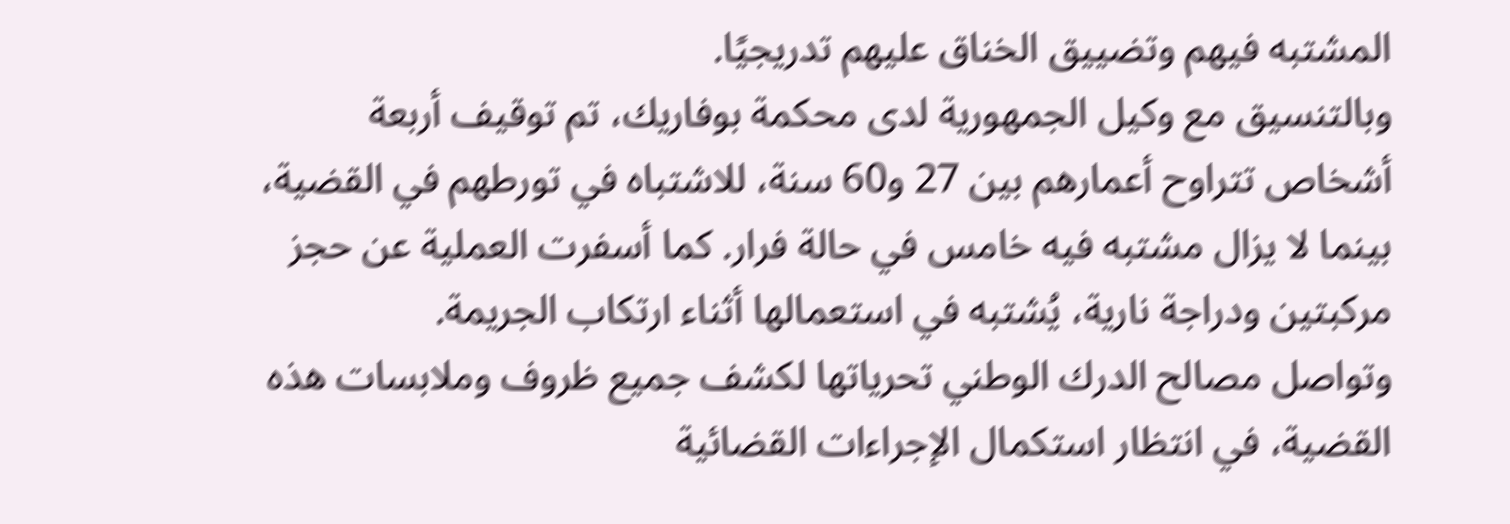المشتبه فيهم وتضييق الخناق عليهم تدريجيًا.
وبالتنسيق مع وكيل الجمهورية لدى محكمة بوفاريك، تم توقيف أربعة أشخاص تتراوح أعمارهم بين 27 و60 سنة، للاشتباه في تورطهم في القضية، بينما لا يزال مشتبه فيه خامس في حالة فرار. كما أسفرت العملية عن حجز مركبتين ودراجة نارية، يُشتبه في استعمالها أثناء ارتكاب الجريمة.
وتواصل مصالح الدرك الوطني تحرياتها لكشف جميع ظروف وملابسات هذه القضية، في انتظار استكمال الإجراءات القضائية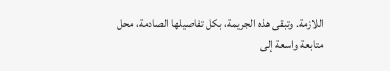اللازمة. وتبقى هذه الجريمة، بكل تفاصيلها الصادمة، محل متابعة واسعة إلى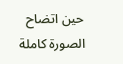حين اتضاح الصورة كاملة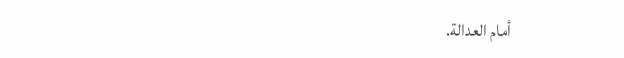أمام العدالة.